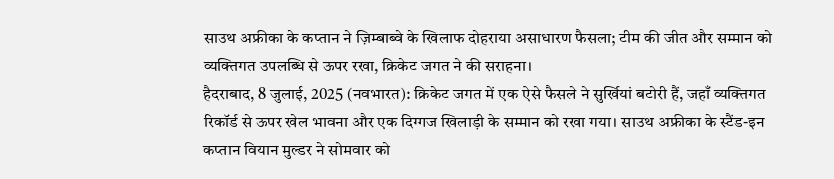साउथ अफ्रीका के कप्तान ने ज़िम्बाब्वे के खिलाफ दोहराया असाधारण फैसला; टीम की जीत और सम्मान को व्यक्तिगत उपलब्धि से ऊपर रखा, क्रिकेट जगत ने की सराहना।
हैदराबाद, 8 जुलाई, 2025 (नवभारत): क्रिकेट जगत में एक ऐसे फैसले ने सुर्खियां बटोरी हैं, जहाँ व्यक्तिगत रिकॉर्ड से ऊपर खेल भावना और एक दिग्गज खिलाड़ी के सम्मान को रखा गया। साउथ अफ्रीका के स्टैंड-इन कप्तान वियान मुल्डर ने सोमवार को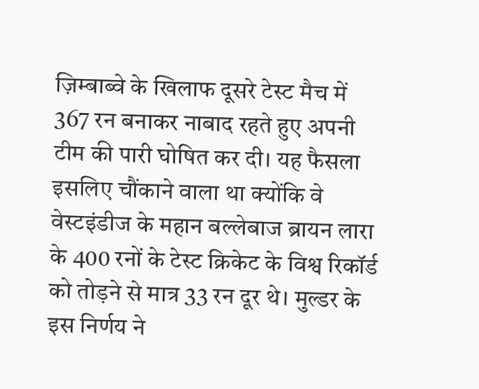ज़िम्बाब्वे के खिलाफ दूसरे टेस्ट मैच में 367 रन बनाकर नाबाद रहते हुए अपनी टीम की पारी घोषित कर दी। यह फैसला इसलिए चौंकाने वाला था क्योंकि वे वेस्टइंडीज के महान बल्लेबाज ब्रायन लारा के 400 रनों के टेस्ट क्रिकेट के विश्व रिकॉर्ड को तोड़ने से मात्र 33 रन दूर थे। मुल्डर के इस निर्णय ने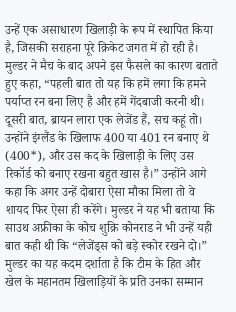उन्हें एक असाधारण खिलाड़ी के रूप में स्थापित किया है, जिसकी सराहना पूरे क्रिकेट जगत में हो रही है।
मुल्डर ने मैच के बाद अपने इस फैसले का कारण बताते हुए कहा, “पहली बात तो यह कि हमें लगा कि हमने पर्याप्त रन बना लिए हैं और हमें गेंदबाजी करनी थी। दूसरी बात, ब्रायन लारा एक लेजेंड हैं, सच कहूं तो। उन्होंने इंग्लैंड के खिलाफ 400 या 401 रन बनाए थे (400*), और उस कद के खिलाड़ी के लिए उस रिकॉर्ड को बनाए रखना बहुत खास है।” उन्होंने आगे कहा कि अगर उन्हें दोबारा ऐसा मौका मिला तो वे शायद फिर ऐसा ही करेंगे। मुल्डर ने यह भी बताया कि साउथ अफ्रीका के कोच शुक्रि कोनराड ने भी उन्हें यही बात कही थी कि “लेजेंड्स को बड़े स्कोर रखने दो।” मुल्डर का यह कदम दर्शाता है कि टीम के हित और खेल के महानतम खिलाड़ियों के प्रति उनका सम्मान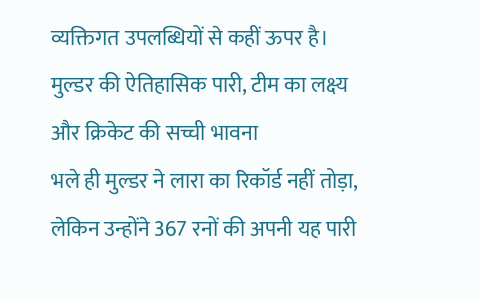व्यक्तिगत उपलब्धियों से कहीं ऊपर है।
मुल्डर की ऐतिहासिक पारी, टीम का लक्ष्य और क्रिकेट की सच्ची भावना
भले ही मुल्डर ने लारा का रिकॉर्ड नहीं तोड़ा, लेकिन उन्होंने 367 रनों की अपनी यह पारी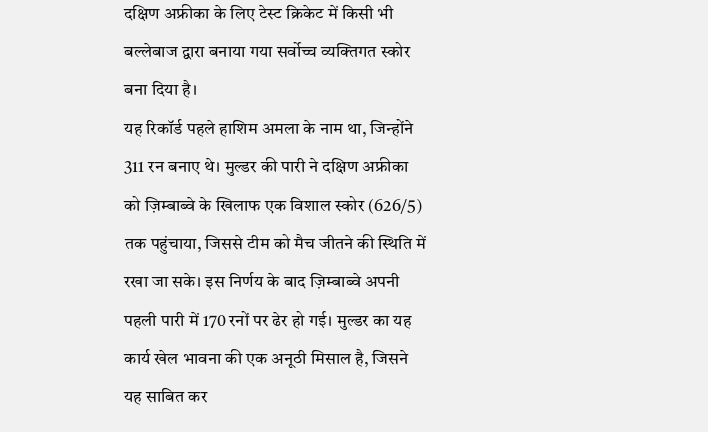दक्षिण अफ्रीका के लिए टेस्ट क्रिकेट में किसी भी बल्लेबाज द्वारा बनाया गया सर्वोच्च व्यक्तिगत स्कोर बना दिया है।
यह रिकॉर्ड पहले हाशिम अमला के नाम था, जिन्होंने 311 रन बनाए थे। मुल्डर की पारी ने दक्षिण अफ्रीका को ज़िम्बाब्वे के खिलाफ एक विशाल स्कोर (626/5) तक पहुंचाया, जिससे टीम को मैच जीतने की स्थिति में रखा जा सके। इस निर्णय के बाद ज़िम्बाब्वे अपनी पहली पारी में 170 रनों पर ढेर हो गई। मुल्डर का यह कार्य खेल भावना की एक अनूठी मिसाल है, जिसने यह साबित कर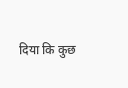दिया कि कुछ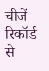चीजें रिकॉर्ड से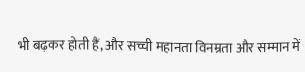भी बढ़कर होती हैं, और सच्ची महानता विनम्रता और सम्मान में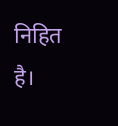निहित है।